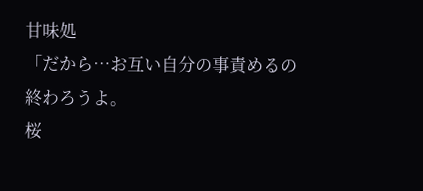甘味処
「だから…お互い自分の事責めるの
終わろうよ。
桜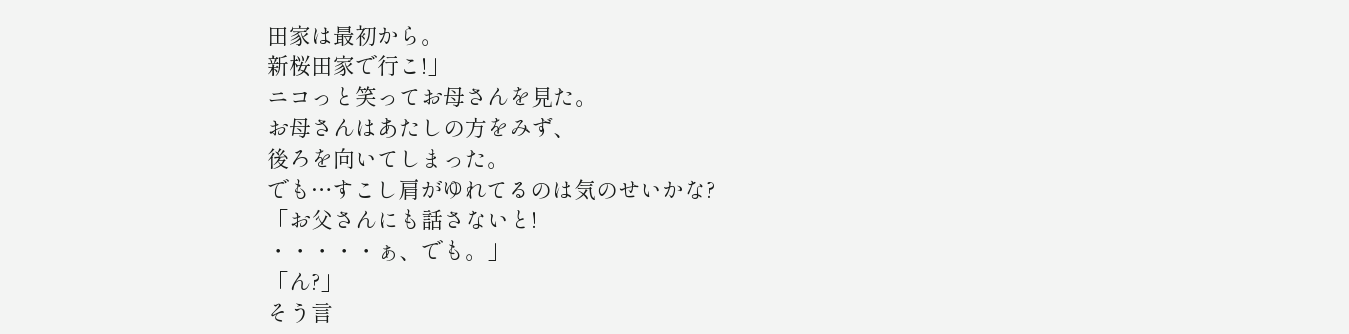田家は最初から。
新桜田家で行こ!」
ニコっと笑ってお母さんを見た。
お母さんはあたしの方をみず、
後ろを向いてしまった。
でも…すこし肩がゆれてるのは気のせいかな?
「お父さんにも話さないと!
・・・・・ぁ、でも。」
「ん?」
そう言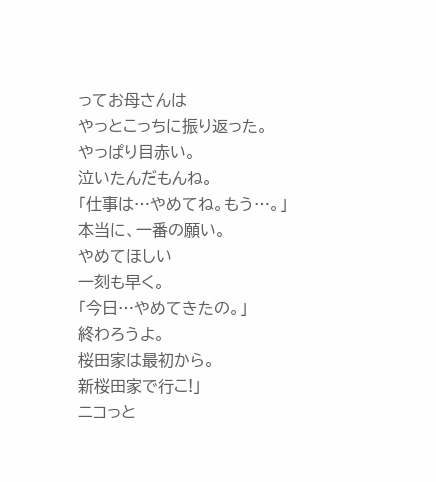ってお母さんは
やっとこっちに振り返った。
やっぱり目赤い。
泣いたんだもんね。
「仕事は…やめてね。もう…。」
本当に、一番の願い。
やめてほしい
一刻も早く。
「今日…やめてきたの。」
終わろうよ。
桜田家は最初から。
新桜田家で行こ!」
ニコっと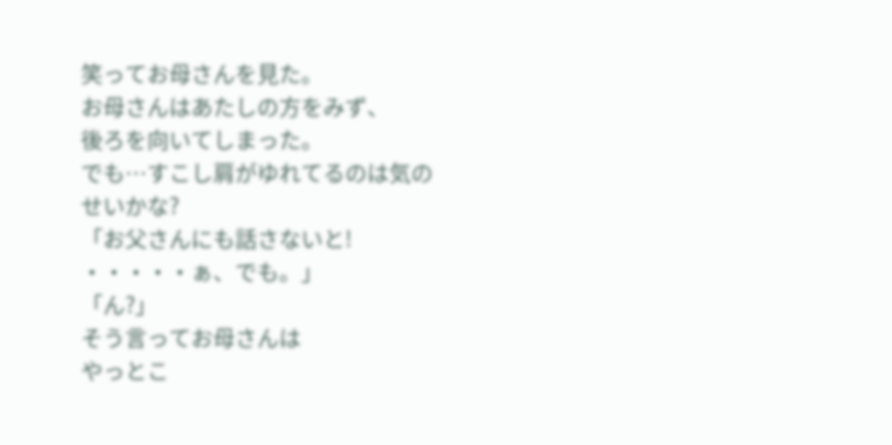笑ってお母さんを見た。
お母さんはあたしの方をみず、
後ろを向いてしまった。
でも…すこし肩がゆれてるのは気のせいかな?
「お父さんにも話さないと!
・・・・・ぁ、でも。」
「ん?」
そう言ってお母さんは
やっとこ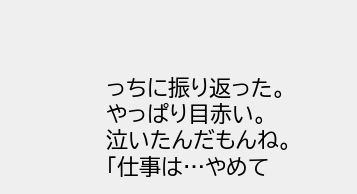っちに振り返った。
やっぱり目赤い。
泣いたんだもんね。
「仕事は…やめて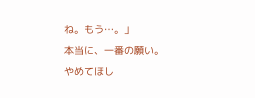ね。もう…。」
本当に、一番の願い。
やめてほし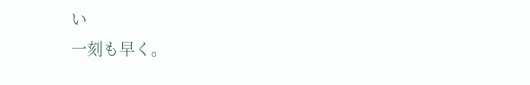い
一刻も早く。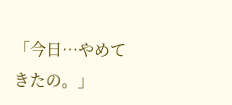「今日…やめてきたの。」